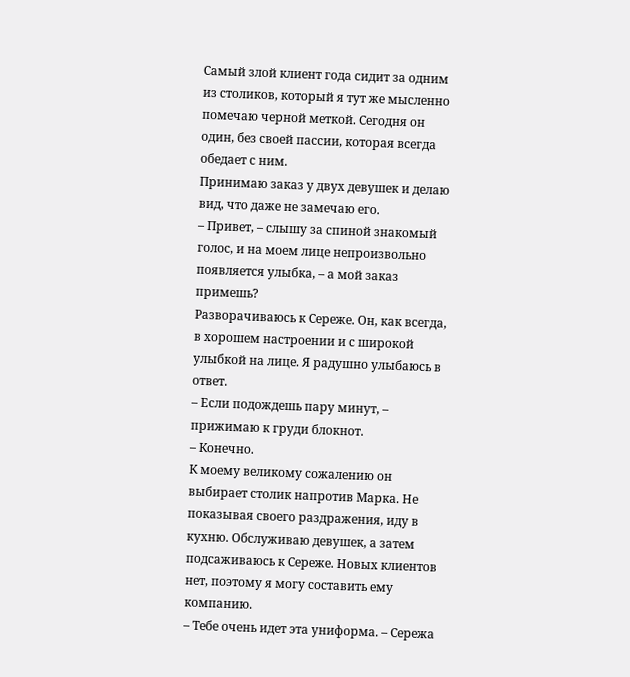Самый злой клиент года сидит за одним из столиков, который я тут же мысленно помечаю черной меткой. Сегодня он один, без своей пассии, которая всегда обедает с ним.
Принимаю заказ у двух девушек и делаю вид, что даже не замечаю его.
– Привет, – слышу за спиной знакомый голос, и на моем лице непроизвольно появляется улыбка, – а мой заказ примешь?
Разворачиваюсь к Сереже. Он, как всегда, в хорошем настроении и с широкой улыбкой на лице. Я радушно улыбаюсь в ответ.
– Если подождешь пару минут, – прижимаю к груди блокнот.
– Конечно.
К моему великому сожалению он выбирает столик напротив Марка. Не показывая своего раздражения, иду в кухню. Обслуживаю девушек, а затем подсаживаюсь к Сереже. Новых клиентов нет, поэтому я могу составить ему компанию.
– Тебе очень идет эта униформа. – Сережа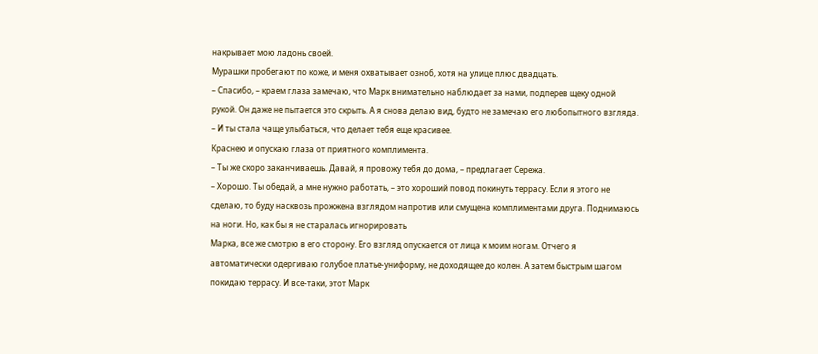накрывает мою ладонь своей.
Мурашки пробегают по коже, и меня охватывает озноб, хотя на улице плюс двадцать.
– Спасибо, – краем глаза замечаю, что Марк внимательно наблюдает за нами, подперев щеку одной рукой. Он даже не пытается это скрыть. А я снова делаю вид, будто не замечаю его любопытного взгляда.
– И ты стала чаще улыбаться, что делает тебя еще красивее.
Краснею и опускаю глаза от приятного комплимента.
– Ты же скоро заканчиваешь. Давай, я провожу тебя до дома, – предлагает Сережа.
– Хорошо. Ты обедай, а мне нужно работать, – это хороший повод покинуть террасу. Если я этого не сделаю, то буду насквозь прожжена взглядом напротив или смущена комплиментами друга. Поднимаюсь на ноги. Но, как бы я не старалась игнорировать
Марка, все же смотрю в его сторону. Его взгляд опускается от лица к моим ногам. Отчего я автоматически одергиваю голубое платье-униформу, не доходящее до колен. А затем быстрым шагом покидаю террасу. И все-таки, этот Марк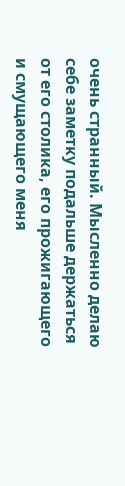очень странный. Мысленно делаю себе заметку подальше держаться от его столика, его прожигающего и смущающего меня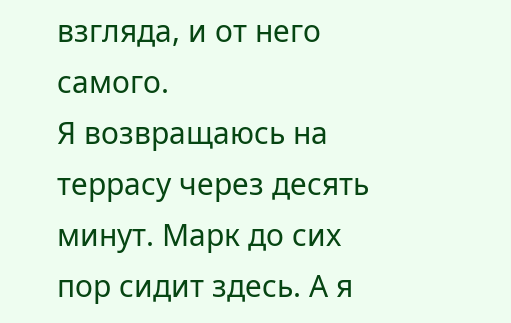взгляда, и от него самого.
Я возвращаюсь на террасу через десять минут. Марк до сих пор сидит здесь. А я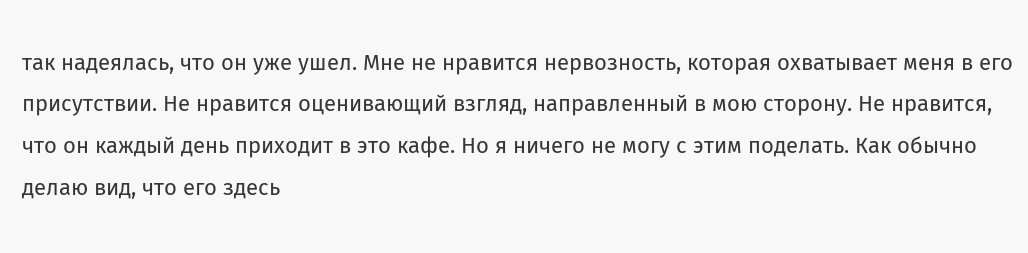так надеялась, что он уже ушел. Мне не нравится нервозность, которая охватывает меня в его присутствии. Не нравится оценивающий взгляд, направленный в мою сторону. Не нравится, что он каждый день приходит в это кафе. Но я ничего не могу с этим поделать. Как обычно делаю вид, что его здесь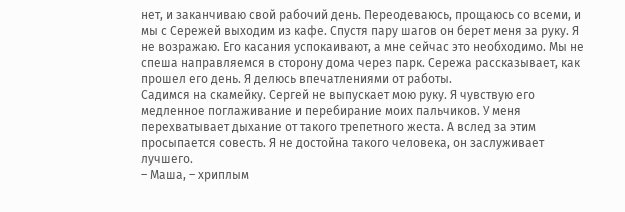нет, и заканчиваю свой рабочий день. Переодеваюсь, прощаюсь со всеми, и мы с Сережей выходим из кафе. Спустя пару шагов он берет меня за руку. Я не возражаю. Его касания успокаивают, а мне сейчас это необходимо. Мы не спеша направляемся в сторону дома через парк. Сережа рассказывает, как прошел его день. Я делюсь впечатлениями от работы.
Садимся на скамейку. Сергей не выпускает мою руку. Я чувствую его медленное поглаживание и перебирание моих пальчиков. У меня перехватывает дыхание от такого трепетного жеста. А вслед за этим просыпается совесть. Я не достойна такого человека, он заслуживает лучшего.
– Маша, – хриплым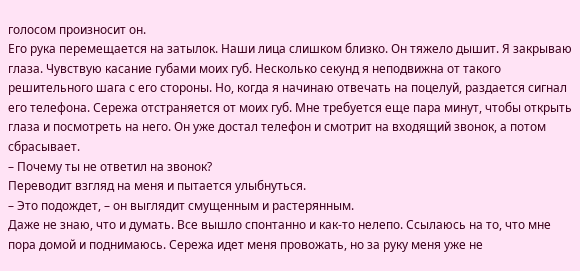голосом произносит он.
Его рука перемещается на затылок. Наши лица слишком близко. Он тяжело дышит. Я закрываю глаза. Чувствую касание губами моих губ. Несколько секунд я неподвижна от такого решительного шага с его стороны. Но, когда я начинаю отвечать на поцелуй, раздается сигнал его телефона. Сережа отстраняется от моих губ. Мне требуется еще пара минут, чтобы открыть глаза и посмотреть на него. Он уже достал телефон и смотрит на входящий звонок, а потом сбрасывает.
– Почему ты не ответил на звонок?
Переводит взгляд на меня и пытается улыбнуться.
– Это подождет, – он выглядит смущенным и растерянным.
Даже не знаю, что и думать. Все вышло спонтанно и как-то нелепо. Ссылаюсь на то, что мне пора домой и поднимаюсь. Сережа идет меня провожать, но за руку меня уже не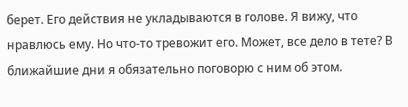берет. Его действия не укладываются в голове. Я вижу, что нравлюсь ему. Но что-то тревожит его. Может, все дело в тете? В ближайшие дни я обязательно поговорю с ним об этом.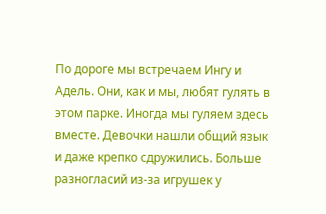По дороге мы встречаем Ингу и Адель. Они, как и мы, любят гулять в этом парке. Иногда мы гуляем здесь вместе. Девочки нашли общий язык и даже крепко сдружились. Больше разногласий из-за игрушек у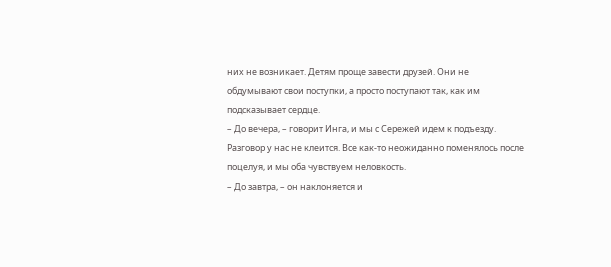них не возникает. Детям проще завести друзей. Они не обдумывают свои поступки, а просто поступают так, как им подсказывает сердце.
– До вечера, – говорит Инга, и мы с Сережей идем к подъезду.
Разговор у нас не клеится. Все как-то неожиданно поменялось после поцелуя, и мы оба чувствуем неловкость.
– До завтра, – он наклоняется и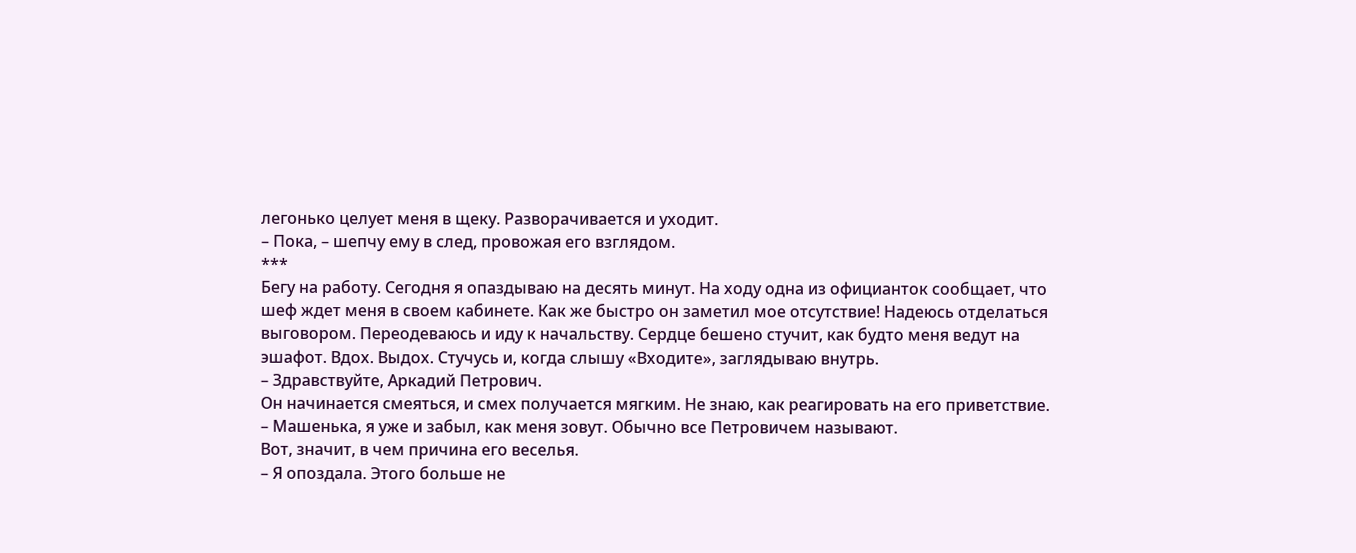легонько целует меня в щеку. Разворачивается и уходит.
– Пока, – шепчу ему в след, провожая его взглядом.
***
Бегу на работу. Сегодня я опаздываю на десять минут. На ходу одна из официанток сообщает, что шеф ждет меня в своем кабинете. Как же быстро он заметил мое отсутствие! Надеюсь отделаться выговором. Переодеваюсь и иду к начальству. Сердце бешено стучит, как будто меня ведут на эшафот. Вдох. Выдох. Стучусь и, когда слышу «Входите», заглядываю внутрь.
– Здравствуйте, Аркадий Петрович.
Он начинается смеяться, и смех получается мягким. Не знаю, как реагировать на его приветствие.
– Машенька, я уже и забыл, как меня зовут. Обычно все Петровичем называют.
Вот, значит, в чем причина его веселья.
– Я опоздала. Этого больше не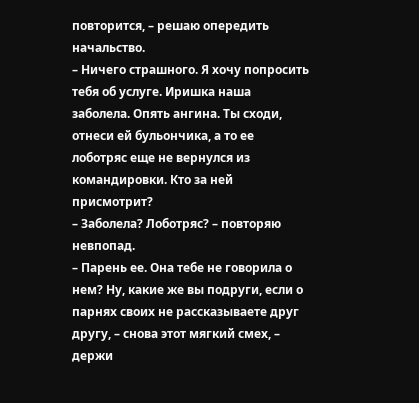повторится, – решаю опередить начальство.
– Ничего страшного. Я хочу попросить тебя об услуге. Иришка наша заболела. Опять ангина. Ты сходи, отнеси ей бульончика, а то ее лоботряс еще не вернулся из командировки. Кто за ней присмотрит?
– Заболела? Лоботряс? – повторяю невпопад.
– Парень ее. Она тебе не говорила о нем? Ну, какие же вы подруги, если о парнях своих не рассказываете друг другу, – снова этот мягкий смех, – держи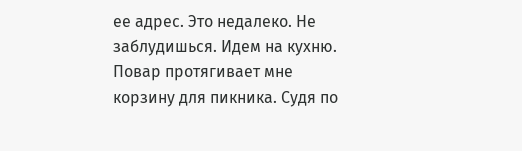ее адрес. Это недалеко. Не заблудишься. Идем на кухню.
Повар протягивает мне корзину для пикника. Судя по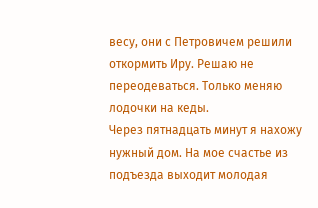весу, они с Петровичем решили откормить Иру. Решаю не переодеваться. Только меняю лодочки на кеды.
Через пятнадцать минут я нахожу нужный дом. На мое счастье из подъезда выходит молодая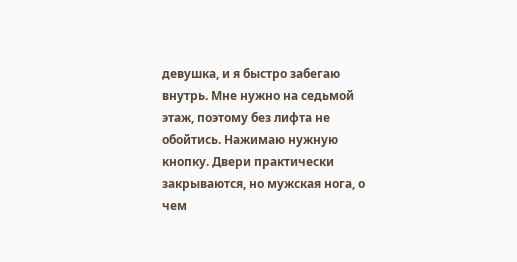девушка, и я быстро забегаю внутрь. Мне нужно на седьмой этаж, поэтому без лифта не обойтись. Нажимаю нужную кнопку. Двери практически закрываются, но мужская нога, о чем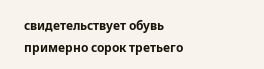свидетельствует обувь примерно сорок третьего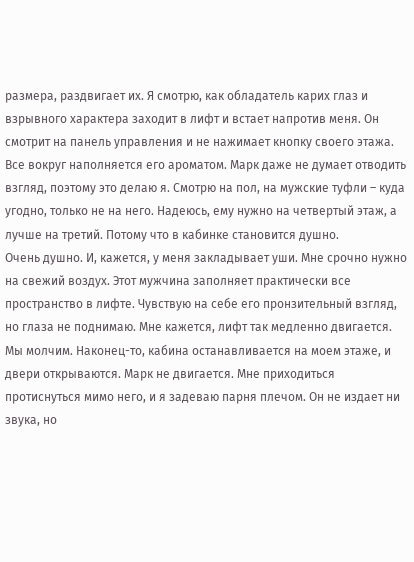размера, раздвигает их. Я смотрю, как обладатель карих глаз и взрывного характера заходит в лифт и встает напротив меня. Он смотрит на панель управления и не нажимает кнопку своего этажа. Все вокруг наполняется его ароматом. Марк даже не думает отводить взгляд, поэтому это делаю я. Смотрю на пол, на мужские туфли – куда угодно, только не на него. Надеюсь, ему нужно на четвертый этаж, а лучше на третий. Потому что в кабинке становится душно.
Очень душно. И, кажется, у меня закладывает уши. Мне срочно нужно на свежий воздух. Этот мужчина заполняет практически все пространство в лифте. Чувствую на себе его пронзительный взгляд, но глаза не поднимаю. Мне кажется, лифт так медленно двигается. Мы молчим. Наконец-то, кабина останавливается на моем этаже, и двери открываются. Марк не двигается. Мне приходиться протиснуться мимо него, и я задеваю парня плечом. Он не издает ни звука, но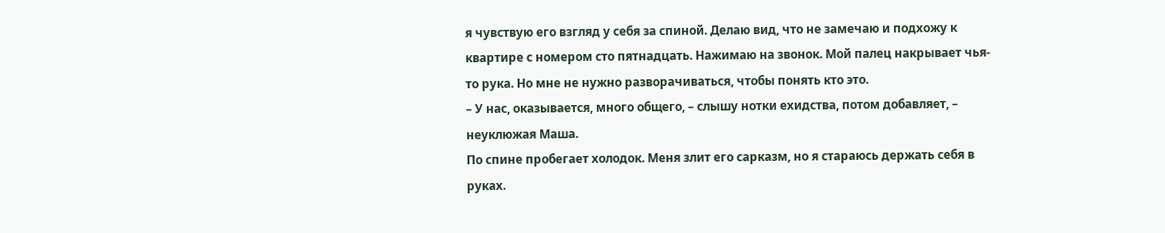я чувствую его взгляд у себя за спиной. Делаю вид, что не замечаю и подхожу к квартире с номером сто пятнадцать. Нажимаю на звонок. Мой палец накрывает чья-то рука. Но мне не нужно разворачиваться, чтобы понять кто это.
– У нас, оказывается, много общего, – слышу нотки ехидства, потом добавляет, – неуклюжая Маша.
По спине пробегает холодок. Меня злит его сарказм, но я стараюсь держать себя в руках.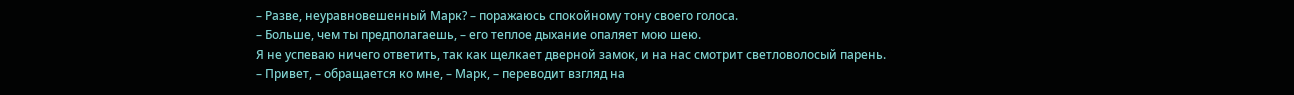– Разве, неуравновешенный Марк? – поражаюсь спокойному тону своего голоса.
– Больше, чем ты предполагаешь, – его теплое дыхание опаляет мою шею.
Я не успеваю ничего ответить, так как щелкает дверной замок, и на нас смотрит светловолосый парень.
– Привет, – обращается ко мне, – Марк, – переводит взгляд на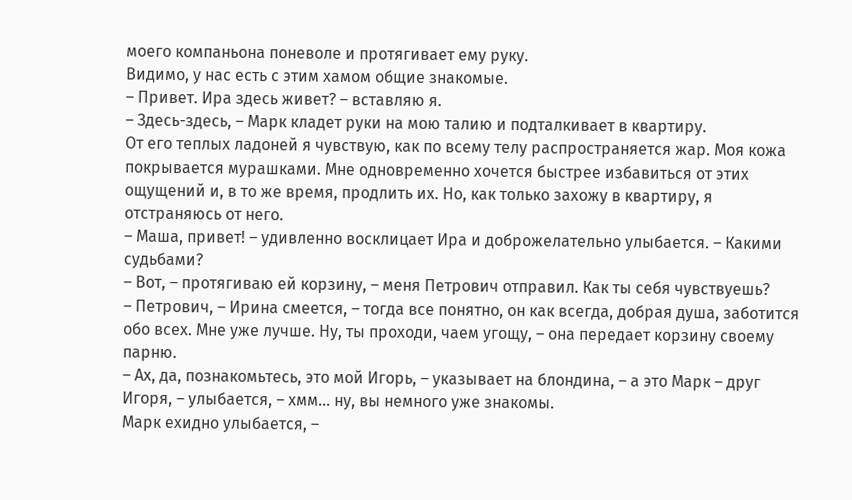моего компаньона поневоле и протягивает ему руку.
Видимо, у нас есть с этим хамом общие знакомые.
– Привет. Ира здесь живет? – вставляю я.
– Здесь-здесь, – Марк кладет руки на мою талию и подталкивает в квартиру.
От его теплых ладоней я чувствую, как по всему телу распространяется жар. Моя кожа покрывается мурашками. Мне одновременно хочется быстрее избавиться от этих ощущений и, в то же время, продлить их. Но, как только захожу в квартиру, я отстраняюсь от него.
– Маша, привет! – удивленно восклицает Ира и доброжелательно улыбается. – Какими судьбами?
– Вот, – протягиваю ей корзину, – меня Петрович отправил. Как ты себя чувствуешь?
– Петрович, – Ирина смеется, – тогда все понятно, он как всегда, добрая душа, заботится обо всех. Мне уже лучше. Ну, ты проходи, чаем угощу, – она передает корзину своему парню.
– Ах, да, познакомьтесь, это мой Игорь, – указывает на блондина, – а это Марк – друг Игоря, – улыбается, – хмм… ну, вы немного уже знакомы.
Марк ехидно улыбается, –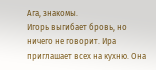Ага, знакомы.
Игорь выгибает бровь, но ничего не говорит. Ира приглашает всех на кухню. Она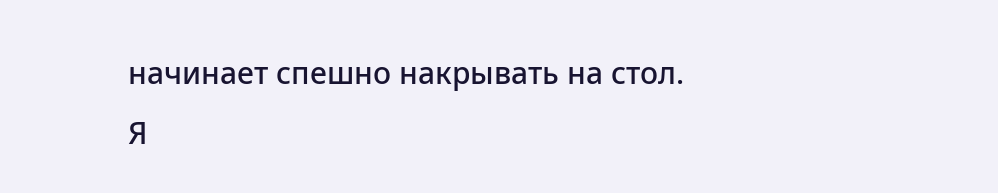начинает спешно накрывать на стол.
Я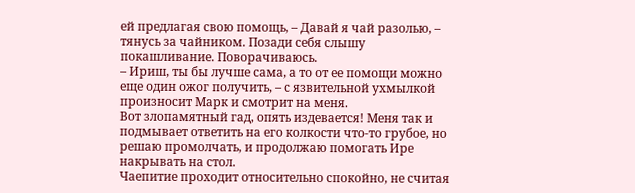ей предлагая свою помощь, – Давай я чай разолью, – тянусь за чайником. Позади себя слышу покашливание. Поворачиваюсь.
– Ириш, ты бы лучше сама, а то от ее помощи можно еще один ожог получить, – с язвительной ухмылкой произносит Марк и смотрит на меня.
Вот злопамятный гад, опять издевается! Меня так и подмывает ответить на его колкости что-то грубое, но решаю промолчать, и продолжаю помогать Ире накрывать на стол.
Чаепитие проходит относительно спокойно, не считая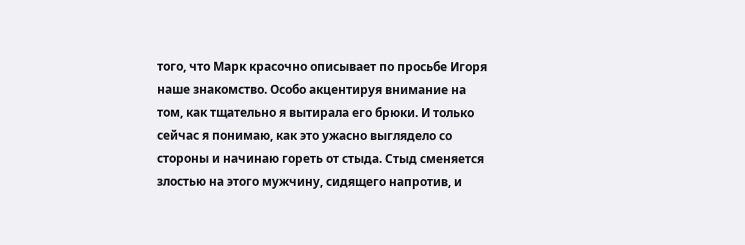того, что Марк красочно описывает по просьбе Игоря наше знакомство. Особо акцентируя внимание на том, как тщательно я вытирала его брюки. И только сейчас я понимаю, как это ужасно выглядело со стороны и начинаю гореть от стыда. Стыд сменяется злостью на этого мужчину, сидящего напротив, и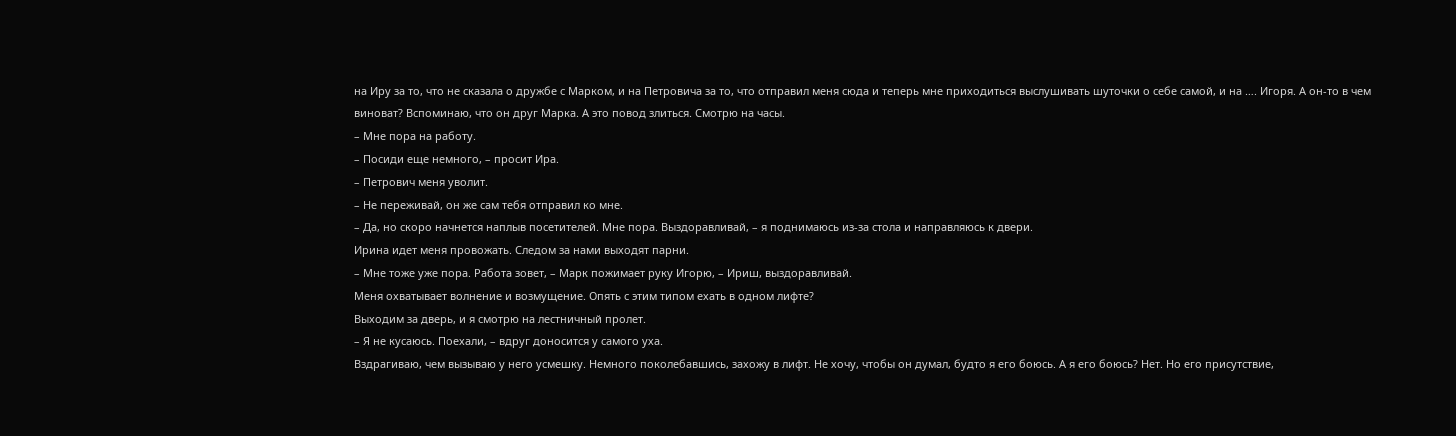на Иру за то, что не сказала о дружбе с Марком, и на Петровича за то, что отправил меня сюда и теперь мне приходиться выслушивать шуточки о себе самой, и на …. Игоря. А он-то в чем виноват? Вспоминаю, что он друг Марка. А это повод злиться. Смотрю на часы.
– Мне пора на работу.
– Посиди еще немного, – просит Ира.
– Петрович меня уволит.
– Не переживай, он же сам тебя отправил ко мне.
– Да, но скоро начнется наплыв посетителей. Мне пора. Выздоравливай, – я поднимаюсь из-за стола и направляюсь к двери.
Ирина идет меня провожать. Следом за нами выходят парни.
– Мне тоже уже пора. Работа зовет, – Марк пожимает руку Игорю, – Ириш, выздоравливай.
Меня охватывает волнение и возмущение. Опять с этим типом ехать в одном лифте?
Выходим за дверь, и я смотрю на лестничный пролет.
– Я не кусаюсь. Поехали, – вдруг доносится у самого уха.
Вздрагиваю, чем вызываю у него усмешку. Немного поколебавшись, захожу в лифт. Не хочу, чтобы он думал, будто я его боюсь. А я его боюсь? Нет. Но его присутствие,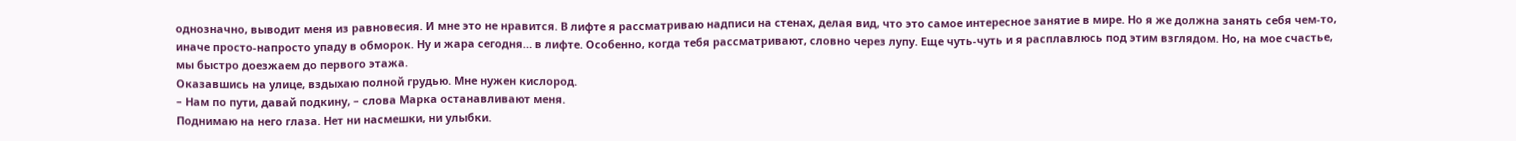однозначно, выводит меня из равновесия. И мне это не нравится. В лифте я рассматриваю надписи на стенах, делая вид, что это самое интересное занятие в мире. Но я же должна занять себя чем-то, иначе просто-напросто упаду в обморок. Ну и жара сегодня… в лифте. Особенно, когда тебя рассматривают, словно через лупу. Еще чуть-чуть и я расплавлюсь под этим взглядом. Но, на мое счастье, мы быстро доезжаем до первого этажа.
Оказавшись на улице, вздыхаю полной грудью. Мне нужен кислород.
– Нам по пути, давай подкину, – слова Марка останавливают меня.
Поднимаю на него глаза. Нет ни насмешки, ни улыбки.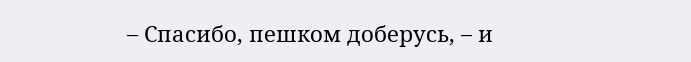– Спасибо, пешком доберусь, – и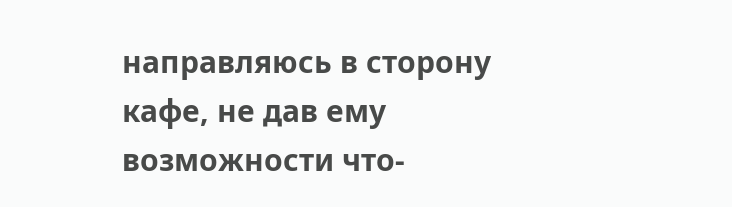направляюсь в сторону кафе, не дав ему возможности что-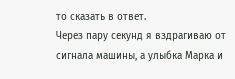то сказать в ответ.
Через пару секунд я вздрагиваю от сигнала машины, а улыбка Марка и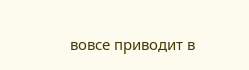вовсе приводит в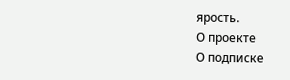ярость.
О проекте
О подписке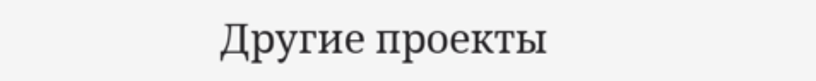Другие проекты